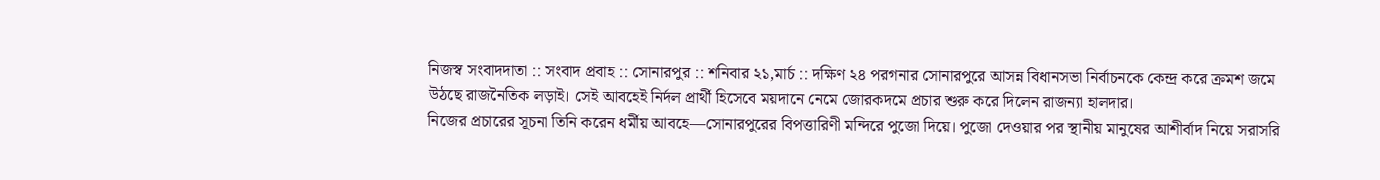নিজস্ব সংবাদদাতা :: সংবাদ প্রবাহ :: সোনারপুর :: শনিবার ২১,মার্চ :: দক্ষিণ ২৪ পরগনার সোনারপুরে আসন্ন বিধানসভা নির্বাচনকে কেন্দ্র করে ক্রমশ জমে উঠছে রাজনৈতিক লড়াই। সেই আবহেই নির্দল প্রার্থী হিসেবে ময়দানে নেমে জোরকদমে প্রচার শুরু করে দিলেন রাজন্যা হালদার।
নিজের প্রচারের সূচনা তিনি করেন ধর্মীয় আবহে—সোনারপুরের বিপত্তারিণী মন্দিরে পুজো দিয়ে। পুজো দেওয়ার পর স্থানীয় মানুষের আশীর্বাদ নিয়ে সরাসরি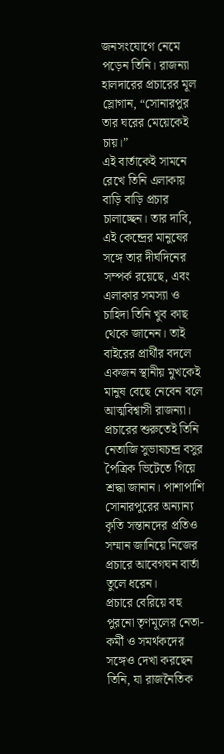জনসংযোগে নেমে পড়েন তিনি। রাজন্যা হালদারের প্রচারের মূল স্লোগান, “সোনারপুর তার ঘরের মেয়েকেই চায়।”
এই বার্তাকেই সামনে রেখে তিনি এলাকায় বাড়ি বাড়ি প্রচার চালাচ্ছেন। তার দাবি, এই কেন্দ্রের মানুষের সঙ্গে তার দীর্ঘদিনের সম্পর্ক রয়েছে, এবং এলাকার সমস্যা ও চাহিদা তিনি খুব কাছ থেকে জানেন। তাই বাইরের প্রার্থীর বদলে একজন স্থানীয় মুখকেই মানুষ বেছে নেবেন বলে আত্মবিশ্বাসী রাজন্যা।
প্রচারের শুরুতেই তিনি নেতাজি সুভাষচন্দ্র বসুর পৈত্রিক ভিটেতে গিয়ে শ্রদ্ধা জানান। পাশাপাশি সোনারপুরের অন্যান্য কৃতি সন্তানদের প্রতিও সম্মান জানিয়ে নিজের প্রচারে আবেগঘন বার্তা তুলে ধরেন।
প্রচারে বেরিয়ে বহু পুরনো তৃণমূলের নেতা-কর্মী ও সমর্থকদের সঙ্গেও দেখা করছেন তিনি, যা রাজনৈতিক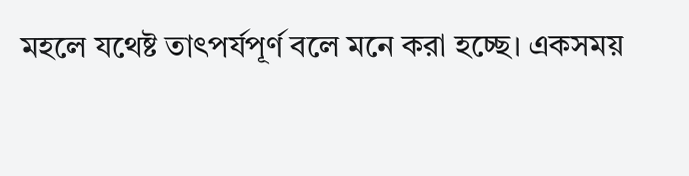মহলে যথেষ্ট তাৎপর্যপূর্ণ বলে মনে করা হচ্ছে। একসময়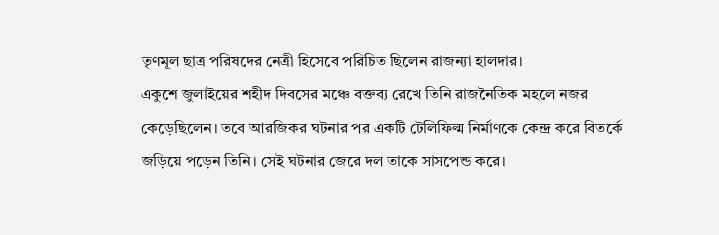তৃণমূল ছাত্র পরিষদের নেত্রী হিসেবে পরিচিত ছিলেন রাজন্যা হালদার।
একুশে জুলাইয়ের শহীদ দিবসের মঞ্চে বক্তব্য রেখে তিনি রাজনৈতিক মহলে নজর কেড়েছিলেন। তবে আরজিকর ঘটনার পর একটি টেলিফিল্ম নির্মাণকে কেন্দ্র করে বিতর্কে জড়িয়ে পড়েন তিনি। সেই ঘটনার জেরে দল তাকে সাসপেন্ড করে।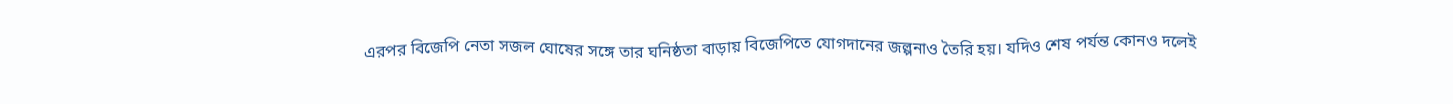এরপর বিজেপি নেতা সজল ঘোষের সঙ্গে তার ঘনিষ্ঠতা বাড়ায় বিজেপিতে যোগদানের জল্পনাও তৈরি হয়। যদিও শেষ পর্যন্ত কোনও দলেই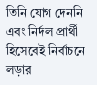তিনি যোগ দেননি এবং নির্দল প্রার্থী হিসেবেই নির্বাচনে লড়ার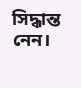সিদ্ধান্ত নেন।